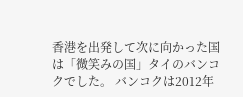香港を出発して次に向かった国は「微笑みの国」タイのバンコクでした。 バンコクは2012年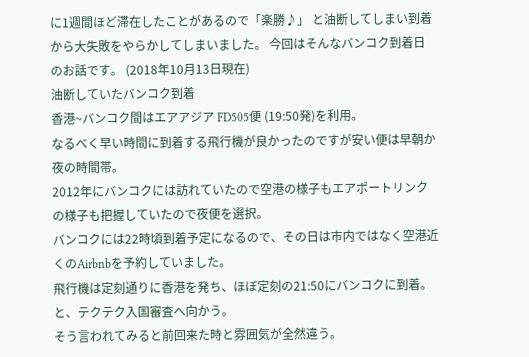に1週間ほど滞在したことがあるので「楽勝♪」 と油断してしまい到着から大失敗をやらかしてしまいました。 今回はそんなバンコク到着日のお話です。 (2018年10月13日現在)
油断していたバンコク到着
香港~バンコク間はエアアジア FD505便 (19:50発)を利用。
なるべく早い時間に到着する飛行機が良かったのですが安い便は早朝か夜の時間帯。
2012年にバンコクには訪れていたので空港の様子もエアポートリンクの様子も把握していたので夜便を選択。
バンコクには22時頃到着予定になるので、その日は市内ではなく空港近くのAirbnbを予約していました。
飛行機は定刻通りに香港を発ち、ほぼ定刻の21:50にバンコクに到着。
と、テクテク入国審査へ向かう。
そう言われてみると前回来た時と雰囲気が全然違う。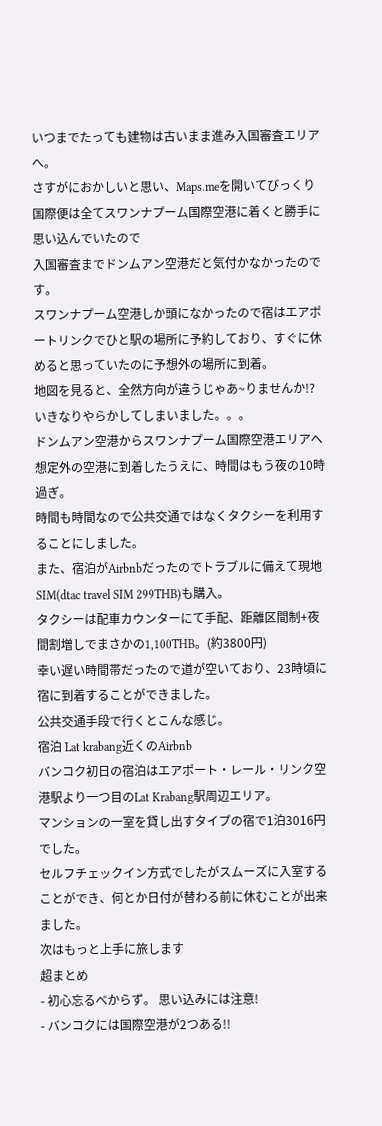いつまでたっても建物は古いまま進み入国審査エリアへ。
さすがにおかしいと思い、Maps.meを開いてびっくり
国際便は全てスワンナプーム国際空港に着くと勝手に思い込んでいたので
入国審査までドンムアン空港だと気付かなかったのです。
スワンナプーム空港しか頭になかったので宿はエアポートリンクでひと駅の場所に予約しており、すぐに休めると思っていたのに予想外の場所に到着。
地図を見ると、全然方向が違うじゃあ~りませんか!?
いきなりやらかしてしまいました。。。
ドンムアン空港からスワンナプーム国際空港エリアへ
想定外の空港に到着したうえに、時間はもう夜の10時過ぎ。
時間も時間なので公共交通ではなくタクシーを利用することにしました。
また、宿泊がAirbnbだったのでトラブルに備えて現地SIM(dtac travel SIM 299THB)も購入。
タクシーは配車カウンターにて手配、距離区間制+夜間割増しでまさかの1,100THB。(約3800円)
幸い遅い時間帯だったので道が空いており、23時頃に宿に到着することができました。
公共交通手段で行くとこんな感じ。
宿泊 Lat krabang近くのAirbnb
バンコク初日の宿泊はエアポート・レール・リンク空港駅より一つ目のLat Krabang駅周辺エリア。
マンションの一室を貸し出すタイプの宿で1泊3016円でした。
セルフチェックイン方式でしたがスムーズに入室することができ、何とか日付が替わる前に休むことが出来ました。
次はもっと上手に旅します
超まとめ
- 初心忘るべからず。 思い込みには注意!
- バンコクには国際空港が2つある!!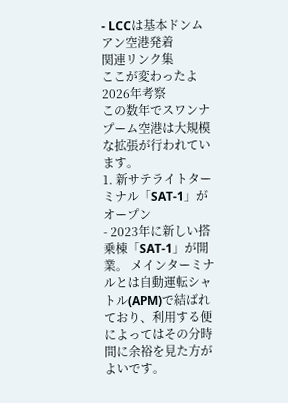- LCCは基本ドンムアン空港発着
関連リンク集
ここが変わったよ 2026年考察
この数年でスワンナプーム空港は大規模な拡張が行われています。
1. 新サテライトターミナル「SAT-1」がオープン
- 2023年に新しい搭乗棟「SAT-1」が開業。 メインターミナルとは自動運転シャトル(APM)で結ばれており、利用する便によってはその分時間に余裕を見た方がよいです。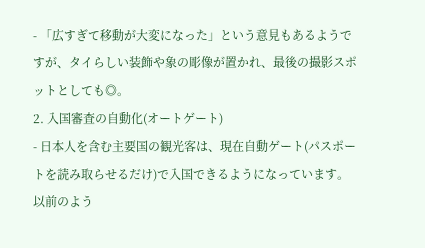- 「広すぎて移動が大変になった」という意見もあるようですが、タイらしい装飾や象の彫像が置かれ、最後の撮影スポットとしても◎。
2. 入国審査の自動化(オートゲート)
- 日本人を含む主要国の観光客は、現在自動ゲート(パスポートを読み取らせるだけ)で入国できるようになっています。 以前のよう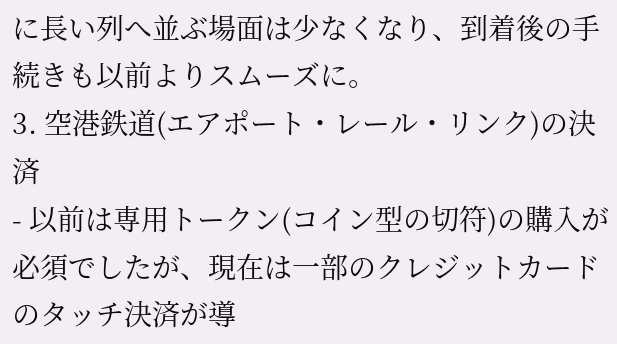に長い列へ並ぶ場面は少なくなり、到着後の手続きも以前よりスムーズに。
3. 空港鉄道(エアポート・レール・リンク)の決済
- 以前は専用トークン(コイン型の切符)の購入が必須でしたが、現在は一部のクレジットカードのタッチ決済が導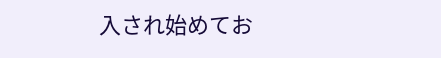入され始めてお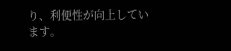り、利便性が向上しています。